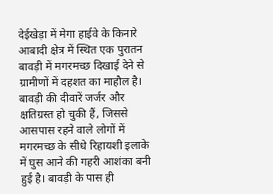देईखेड़ा में मेगा हाईवे के किनारे आबादी क्षेत्र में स्थित एक पुरातन बावड़ी में मगरमच्छ दिखाई देने से ग्रामीणों में दहशत का माहौल है। बावड़ी की दीवारें जर्जर और क्षतिग्रस्त हो चुकी हैं, जिससे आसपास रहने वाले लोगों में मगरमच्छ के सीधे रिहायशी इलाके में घुस आने की गहरी आशंका बनी हुई है। बावड़ी के पास ही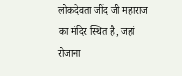लोकदेवता जींद जी महाराज का मंदिर स्थित है, जहां रोजाना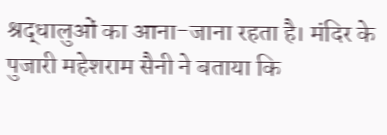श्रद्धालुओं का आना-जाना रहता है। मंदिर के पुजारी महेशराम सैनी ने बताया कि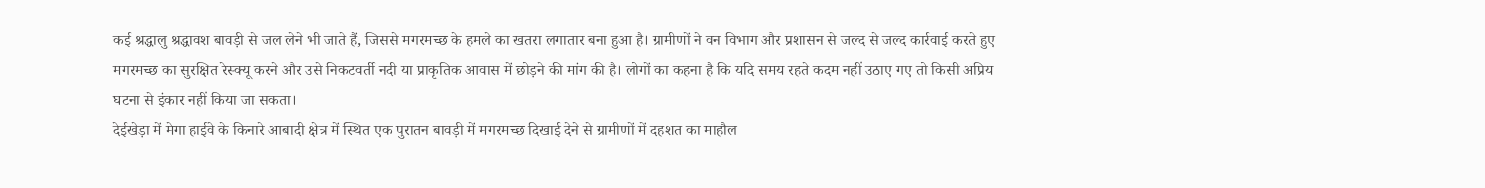कई श्रद्धालु श्रद्धावश बावड़ी से जल लेने भी जाते हैं, जिससे मगरमच्छ के हमले का खतरा लगातार बना हुआ है। ग्रामीणों ने वन विभाग और प्रशासन से जल्द से जल्द कार्रवाई करते हुए मगरमच्छ का सुरक्षित रेस्क्यू करने और उसे निकटवर्ती नदी या प्राकृतिक आवास में छोड़ने की मांग की है। लोगों का कहना है कि यदि समय रहते कदम नहीं उठाए गए तो किसी अप्रिय घटना से इंकार नहीं किया जा सकता।
देईखेड़ा में मेगा हाईवे के किनारे आबादी क्षेत्र में स्थित एक पुरातन बावड़ी में मगरमच्छ दिखाई देने से ग्रामीणों में दहशत का माहौल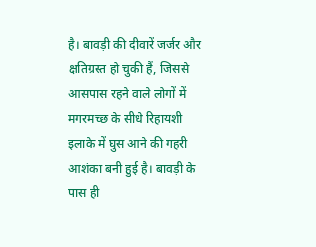है। बावड़ी की दीवारें जर्जर और क्षतिग्रस्त हो चुकी हैं, जिससे आसपास रहने वाले लोगों में मगरमच्छ के सीधे रिहायशी इलाके में घुस आने की गहरी आशंका बनी हुई है। बावड़ी के पास ही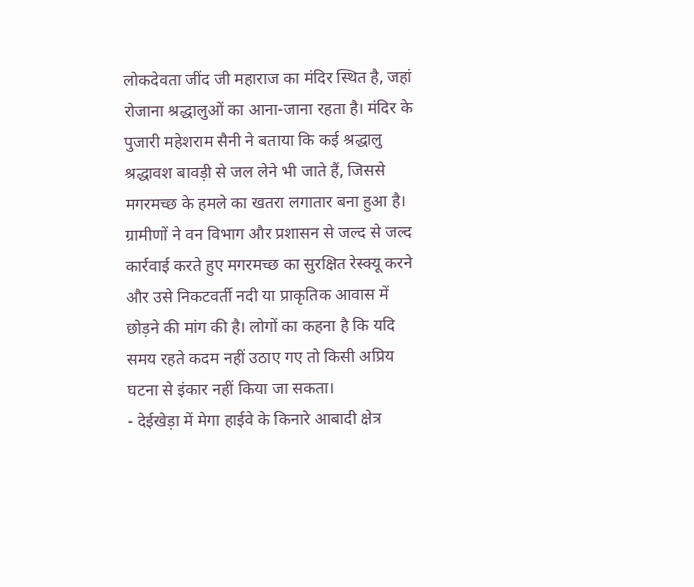लोकदेवता जींद जी महाराज का मंदिर स्थित है, जहां रोजाना श्रद्धालुओं का आना-जाना रहता है। मंदिर के पुजारी महेशराम सैनी ने बताया कि कई श्रद्धालु श्रद्धावश बावड़ी से जल लेने भी जाते हैं, जिससे मगरमच्छ के हमले का खतरा लगातार बना हुआ है। ग्रामीणों ने वन विभाग और प्रशासन से जल्द से जल्द कार्रवाई करते हुए मगरमच्छ का सुरक्षित रेस्क्यू करने और उसे निकटवर्ती नदी या प्राकृतिक आवास में छोड़ने की मांग की है। लोगों का कहना है कि यदि समय रहते कदम नहीं उठाए गए तो किसी अप्रिय घटना से इंकार नहीं किया जा सकता।
- देईखेड़ा में मेगा हाईवे के किनारे आबादी क्षेत्र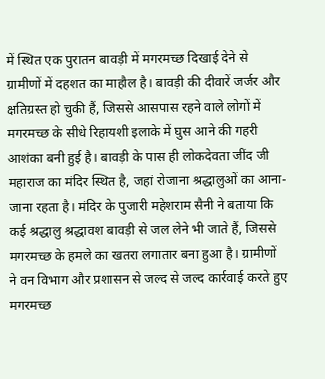में स्थित एक पुरातन बावड़ी में मगरमच्छ दिखाई देने से ग्रामीणों में दहशत का माहौल है। बावड़ी की दीवारें जर्जर और क्षतिग्रस्त हो चुकी हैं, जिससे आसपास रहने वाले लोगों में मगरमच्छ के सीधे रिहायशी इलाके में घुस आने की गहरी आशंका बनी हुई है। बावड़ी के पास ही लोकदेवता जींद जी महाराज का मंदिर स्थित है, जहां रोजाना श्रद्धालुओं का आना-जाना रहता है। मंदिर के पुजारी महेशराम सैनी ने बताया कि कई श्रद्धालु श्रद्धावश बावड़ी से जल लेने भी जाते हैं, जिससे मगरमच्छ के हमले का खतरा लगातार बना हुआ है। ग्रामीणों ने वन विभाग और प्रशासन से जल्द से जल्द कार्रवाई करते हुए मगरमच्छ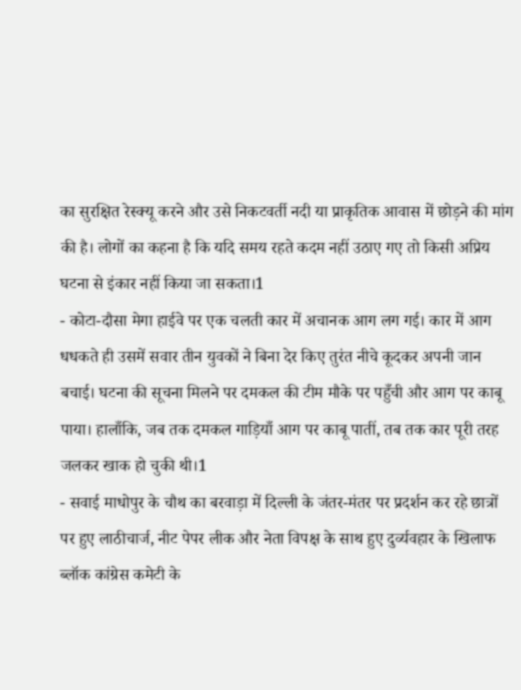का सुरक्षित रेस्क्यू करने और उसे निकटवर्ती नदी या प्राकृतिक आवास में छोड़ने की मांग की है। लोगों का कहना है कि यदि समय रहते कदम नहीं उठाए गए तो किसी अप्रिय घटना से इंकार नहीं किया जा सकता।1
- कोटा-दौसा मेगा हाईवे पर एक चलती कार में अचानक आग लग गई। कार में आग धधकते ही उसमें सवार तीन युवकों ने बिना देर किए तुरंत नीचे कूदकर अपनी जान बचाई। घटना की सूचना मिलने पर दमकल की टीम मौके पर पहुँची और आग पर काबू पाया। हालाँकि, जब तक दमकल गाड़ियाँ आग पर काबू पातीं, तब तक कार पूरी तरह जलकर खाक हो चुकी थी।1
- सवाई माधोपुर के चौथ का बरवाड़ा में दिल्ली के जंतर-मंतर पर प्रदर्शन कर रहे छात्रों पर हुए लाठीचार्ज, नीट पेपर लीक और नेता विपक्ष के साथ हुए दुर्व्यवहार के खिलाफ ब्लॉक कांग्रेस कमेटी के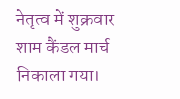नेतृत्व में शुक्रवार शाम कैंडल मार्च निकाला गया।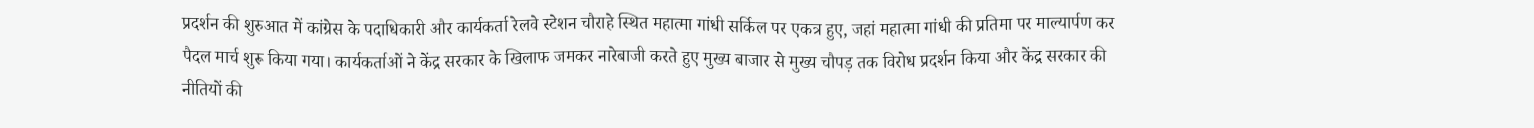प्रदर्शन की शुरुआत में कांग्रेस के पदाधिकारी और कार्यकर्ता रेलवे स्टेशन चौराहे स्थित महात्मा गांधी सर्किल पर एकत्र हुए, जहां महात्मा गांधी की प्रतिमा पर माल्यार्पण कर पैदल मार्च शुरू किया गया। कार्यकर्ताओं ने केंद्र सरकार के खिलाफ जमकर नारेबाजी करते हुए मुख्य बाजार से मुख्य चौपड़ तक विरोध प्रदर्शन किया और केंद्र सरकार की नीतियों की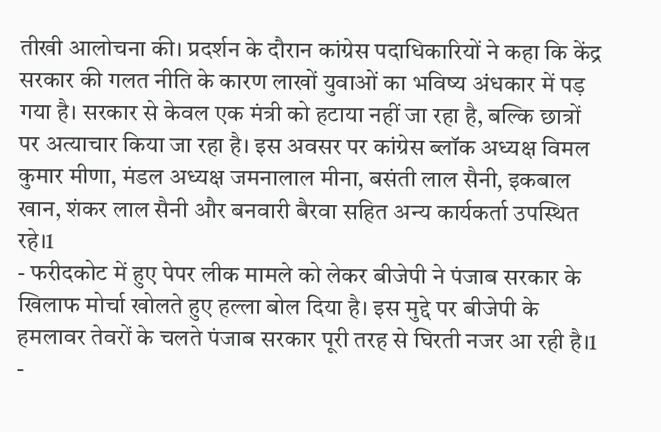तीखी आलोचना की। प्रदर्शन के दौरान कांग्रेस पदाधिकारियों ने कहा कि केंद्र सरकार की गलत नीति के कारण लाखों युवाओं का भविष्य अंधकार में पड़ गया है। सरकार से केवल एक मंत्री को हटाया नहीं जा रहा है, बल्कि छात्रों पर अत्याचार किया जा रहा है। इस अवसर पर कांग्रेस ब्लॉक अध्यक्ष विमल कुमार मीणा, मंडल अध्यक्ष जमनालाल मीना, बसंती लाल सैनी, इकबाल खान, शंकर लाल सैनी और बनवारी बैरवा सहित अन्य कार्यकर्ता उपस्थित रहे।1
- फरीदकोट में हुए पेपर लीक मामले को लेकर बीजेपी ने पंजाब सरकार के खिलाफ मोर्चा खोलते हुए हल्ला बोल दिया है। इस मुद्दे पर बीजेपी के हमलावर तेवरों के चलते पंजाब सरकार पूरी तरह से घिरती नजर आ रही है।1
-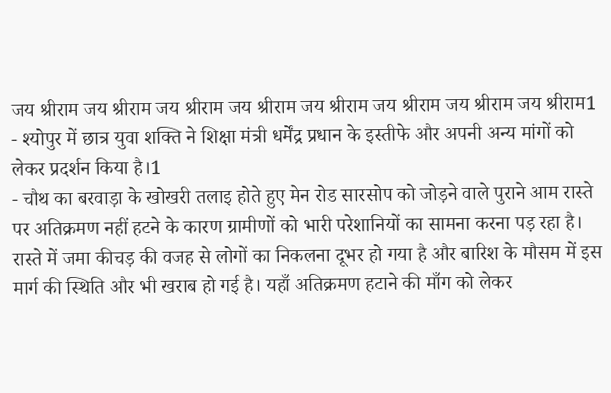जय श्रीराम जय श्रीराम जय श्रीराम जय श्रीराम जय श्रीराम जय श्रीराम जय श्रीराम जय श्रीराम1
- श्योपुर में छात्र युवा शक्ति ने शिक्षा मंत्री धर्मेंद्र प्रधान के इस्तीफे और अपनी अन्य मांगों को लेकर प्रदर्शन किया है।1
- चौथ का बरवाड़ा के खोखरी तलाइ होते हुए मेन रोड सारसोप को जोड़ने वाले पुराने आम रास्ते पर अतिक्रमण नहीं हटने के कारण ग्रामीणों को भारी परेशानियों का सामना करना पड़ रहा है। रास्ते में जमा कीचड़ की वजह से लोगों का निकलना दूभर हो गया है और बारिश के मौसम में इस मार्ग की स्थिति और भी खराब हो गई है। यहाँ अतिक्रमण हटाने की माँग को लेकर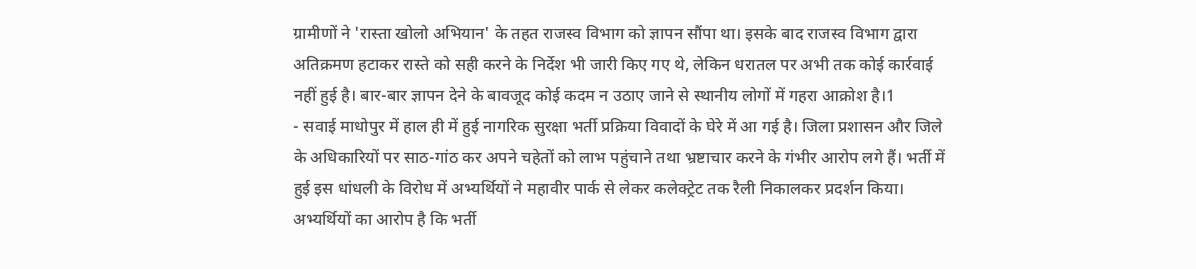ग्रामीणों ने 'रास्ता खोलो अभियान' के तहत राजस्व विभाग को ज्ञापन सौंपा था। इसके बाद राजस्व विभाग द्वारा अतिक्रमण हटाकर रास्ते को सही करने के निर्देश भी जारी किए गए थे, लेकिन धरातल पर अभी तक कोई कार्रवाई नहीं हुई है। बार-बार ज्ञापन देने के बावजूद कोई कदम न उठाए जाने से स्थानीय लोगों में गहरा आक्रोश है।1
- सवाई माधोपुर में हाल ही में हुई नागरिक सुरक्षा भर्ती प्रक्रिया विवादों के घेरे में आ गई है। जिला प्रशासन और जिले के अधिकारियों पर साठ-गांठ कर अपने चहेतों को लाभ पहुंचाने तथा भ्रष्टाचार करने के गंभीर आरोप लगे हैं। भर्ती में हुई इस धांधली के विरोध में अभ्यर्थियों ने महावीर पार्क से लेकर कलेक्ट्रेट तक रैली निकालकर प्रदर्शन किया। अभ्यर्थियों का आरोप है कि भर्ती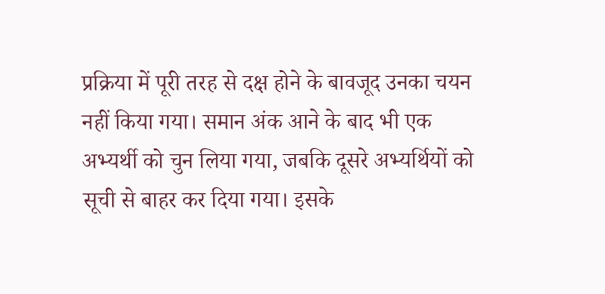प्रक्रिया में पूरी तरह से दक्ष होने के बावजूद उनका चयन नहीं किया गया। समान अंक आने के बाद भी एक अभ्यर्थी को चुन लिया गया, जबकि दूसरे अभ्यर्थियों को सूची से बाहर कर दिया गया। इसके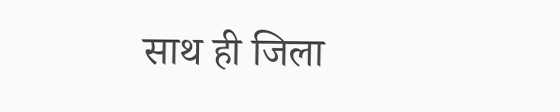साथ ही जिला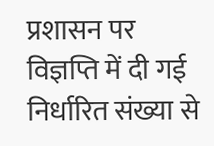प्रशासन पर विज्ञप्ति में दी गई निर्धारित संख्या से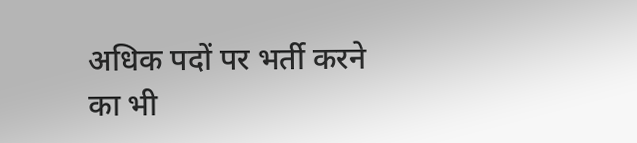अधिक पदों पर भर्ती करने का भी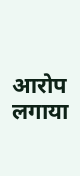आरोप लगाया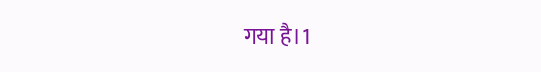गया है।1